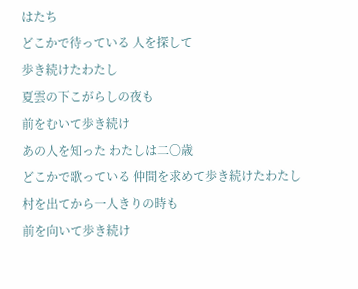はたち
どこかで待っている 人を探して
歩き続けたわたし
夏雲の下こがらしの夜も
前をむいて歩き続け
あの人を知った わたしは二〇歳
どこかで歌っている 仲間を求めて歩き続けたわたし
村を出てから一人きりの時も
前を向いて歩き続け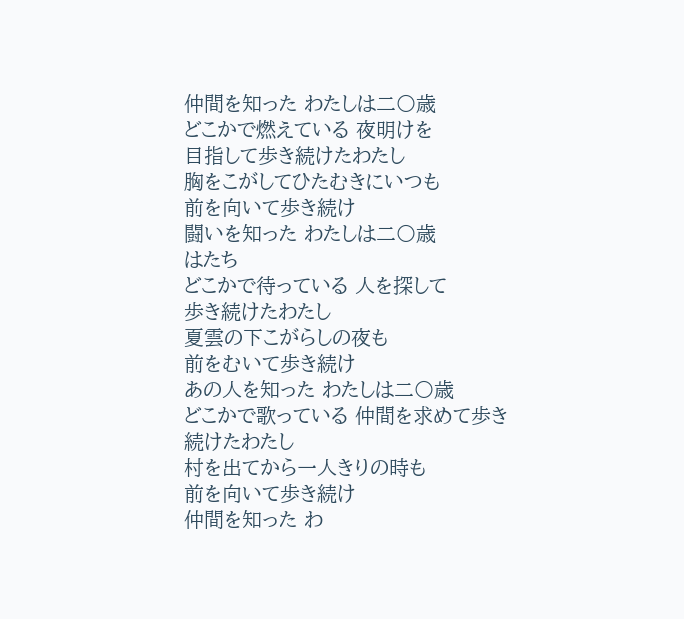仲間を知った わたしは二〇歳
どこかで燃えている 夜明けを
目指して歩き続けたわたし
胸をこがしてひたむきにいつも
前を向いて歩き続け
闘いを知った わたしは二〇歳
はたち
どこかで待っている 人を探して
歩き続けたわたし
夏雲の下こがらしの夜も
前をむいて歩き続け
あの人を知った わたしは二〇歳
どこかで歌っている 仲間を求めて歩き続けたわたし
村を出てから一人きりの時も
前を向いて歩き続け
仲間を知った わ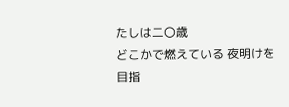たしは二〇歳
どこかで燃えている 夜明けを
目指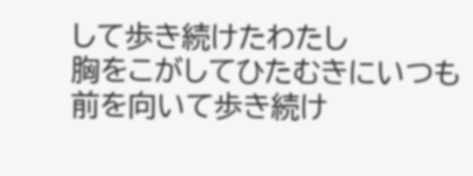して歩き続けたわたし
胸をこがしてひたむきにいつも
前を向いて歩き続け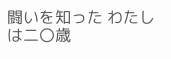闘いを知った わたしは二〇歳